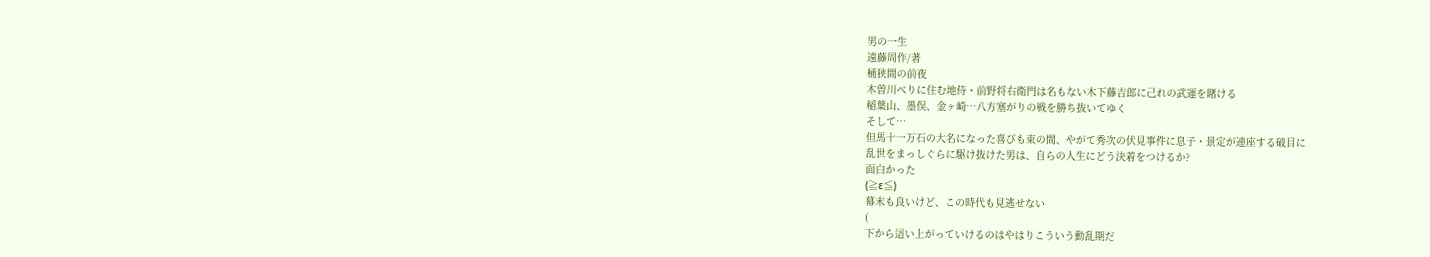男の一生
遠藤周作/著
桶狭間の前夜
木曽川べりに住む地侍・前野将右衛門は名もない木下藤吉郎に己れの武運を賭ける
稲葉山、墨俣、金ヶ崎…八方塞がりの戦を勝ち抜いてゆく
そして…
但馬十一万石の大名になった喜びも束の間、やがて秀次の伏見事件に息子・景定が連座する破目に
乱世をまっしぐらに駆け抜けた男は、自らの人生にどう決着をつけるか?
面白かった
(≧ε≦)
幕末も良いけど、この時代も見逃せない
(
下から這い上がっていけるのはやはりこういう動乱期だ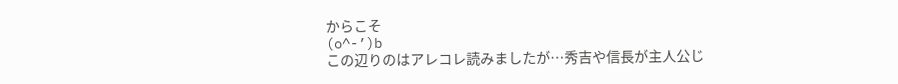からこそ
(o^-’)b
この辺りのはアレコレ読みましたが…秀吉や信長が主人公じ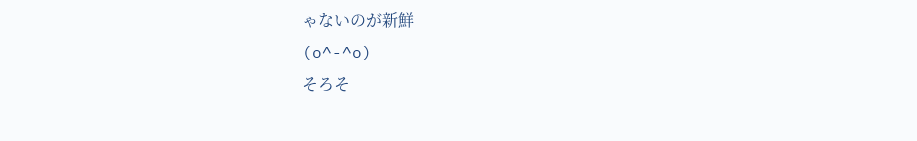ゃないのが新鮮
(o^-^o)
そろそ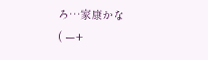ろ…家康かな
( ー+